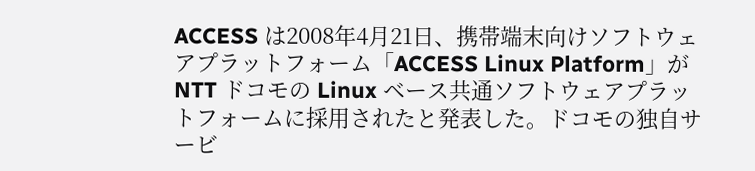ACCESS は2008年4月21日、携帯端末向けソフトウェアプラットフォーム「ACCESS Linux Platform」が NTT ドコモの Linux ベース共通ソフトウェアプラットフォームに採用されたと発表した。ドコモの独自サービ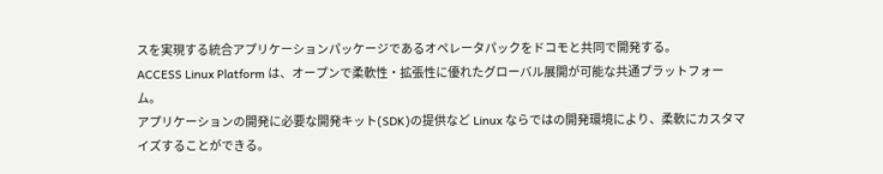スを実現する統合アプリケーションパッケージであるオペレータパックをドコモと共同で開発する。
ACCESS Linux Platform は、オープンで柔軟性・拡張性に優れたグローバル展開が可能な共通プラットフォーム。
アプリケーションの開発に必要な開発キット(SDK)の提供など Linux ならではの開発環境により、柔軟にカスタマイズすることができる。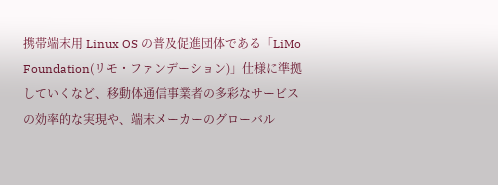携帯端末用 Linux OS の普及促進団体である「LiMo Foundation(リモ・ファンデーション)」仕様に準拠していくなど、移動体通信事業者の多彩なサービスの効率的な実現や、端末メーカーのグローバル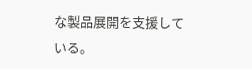な製品展開を支援している。